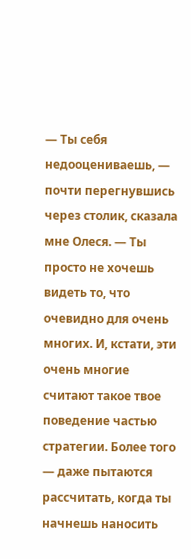— Ты себя недооцениваешь, — почти перегнувшись через столик, сказала мне Олеся. — Ты просто не хочешь видеть то, что очевидно для очень многих. И, кстати, эти очень многие считают такое твое поведение частью стратегии. Более того — даже пытаются рассчитать, когда ты начнешь наносить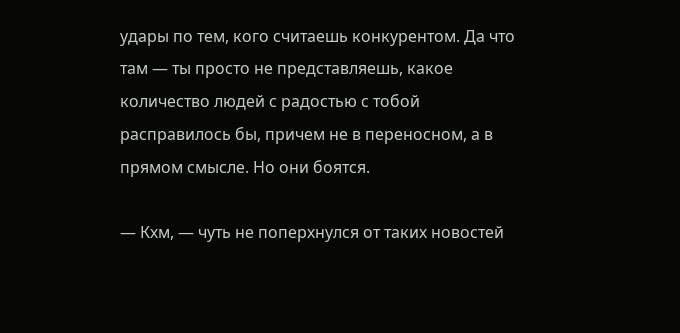удары по тем, кого считаешь конкурентом. Да что там — ты просто не представляешь, какое количество людей с радостью с тобой расправилось бы, причем не в переносном, а в прямом смысле. Но они боятся.

— Кхм, — чуть не поперхнулся от таких новостей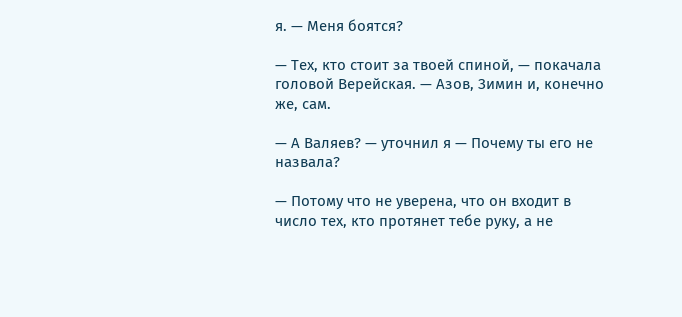я. — Меня боятся?

— Тех, кто стоит за твоей спиной, — покачала головой Верейская. — Азов, Зимин и, конечно же, сам.

— А Валяев? — уточнил я — Почему ты его не назвала?

— Потому что не уверена, что он входит в число тех, кто протянет тебе руку, а не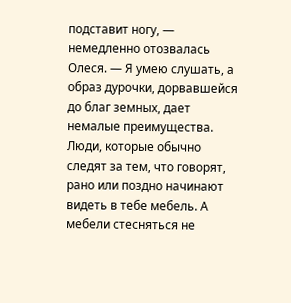подставит ногу, — немедленно отозвалась Олеся. — Я умею слушать, а образ дурочки, дорвавшейся до благ земных, дает немалые преимущества. Люди, которые обычно следят за тем, что говорят, рано или поздно начинают видеть в тебе мебель. А мебели стесняться не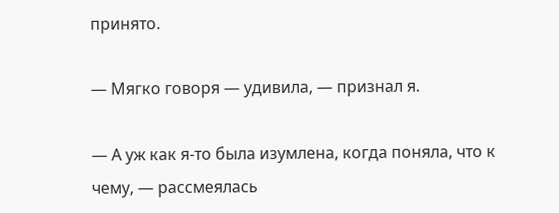принято.

— Мягко говоря — удивила, — признал я.

— А уж как я-то была изумлена, когда поняла, что к чему, — рассмеялась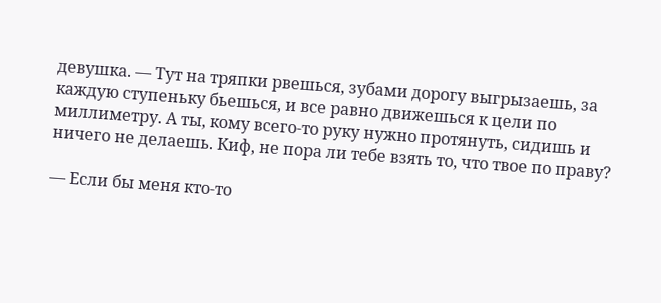девушка. — Тут на тряпки рвешься, зубами дорогу выгрызаешь, за каждую ступеньку бьешься, и все равно движешься к цели по миллиметру. А ты, кому всего-то руку нужно протянуть, сидишь и ничего не делаешь. Киф, не пора ли тебе взять то, что твое по праву?

— Если бы меня кто-то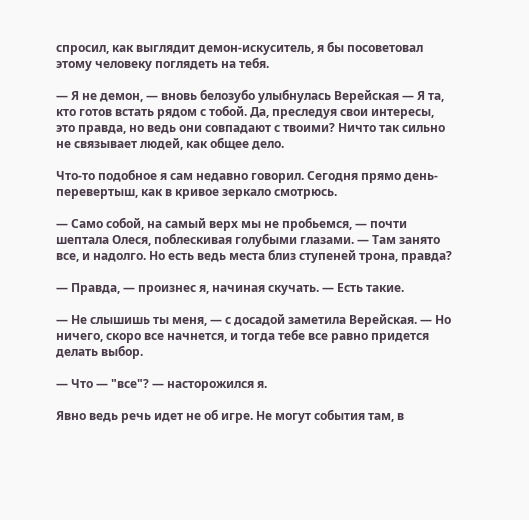спросил, как выглядит демон-искуситель, я бы посоветовал этому человеку поглядеть на тебя.

— Я не демон, — вновь белозубо улыбнулась Верейская — Я та, кто готов встать рядом с тобой. Да, преследуя свои интересы, это правда, но ведь они совпадают с твоими? Ничто так сильно не связывает людей, как общее дело.

Что-то подобное я сам недавно говорил. Сегодня прямо день-перевертыш, как в кривое зеркало смотрюсь.

— Само собой, на самый верх мы не пробьемся, — почти шептала Олеся, поблескивая голубыми глазами. — Там занято все, и надолго. Но есть ведь места близ ступеней трона, правда?

— Правда, — произнес я, начиная скучать. — Есть такие.

— Не слышишь ты меня, — с досадой заметила Верейская. — Но ничего, скоро все начнется, и тогда тебе все равно придется делать выбор.

— Что — "все"? — насторожился я.

Явно ведь речь идет не об игре. Не могут события там, в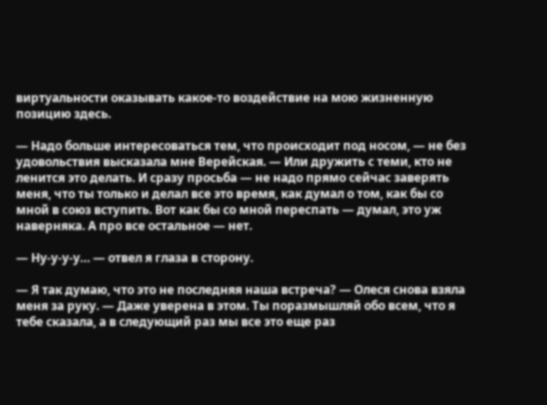виртуальности оказывать какое-то воздействие на мою жизненную позицию здесь.

— Надо больше интересоваться тем, что происходит под носом, — не без удовольствия высказала мне Верейская. — Или дружить с теми, кто не ленится это делать. И сразу просьба — не надо прямо сейчас заверять меня, что ты только и делал все это время, как думал о том, как бы со мной в союз вступить. Вот как бы со мной переспать — думал, это уж наверняка. А про все остальное — нет.

— Ну-у-у-у… — отвел я глаза в сторону.

— Я так думаю, что это не последняя наша встреча? — Олеся снова взяла меня за руку. — Даже уверена в этом. Ты поразмышляй обо всем, что я тебе сказала, а в следующий раз мы все это еще раз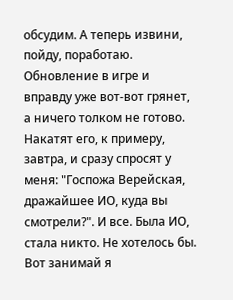обсудим. А теперь извини, пойду, поработаю. Обновление в игре и вправду уже вот-вот грянет, а ничего толком не готово. Накатят его, к примеру, завтра, и сразу спросят у меня: "Госпожа Верейская, дражайшее ИО, куда вы смотрели?". И все. Была ИО, стала никто. Не хотелось бы. Вот занимай я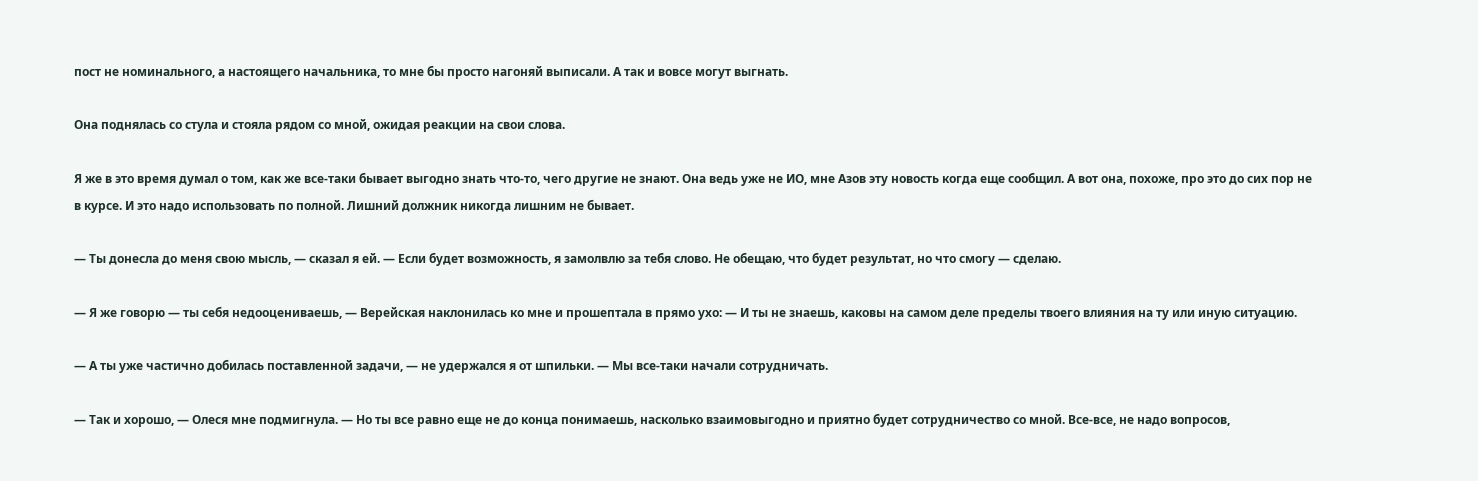пост не номинального, а настоящего начальника, то мне бы просто нагоняй выписали. А так и вовсе могут выгнать.

Она поднялась со стула и стояла рядом со мной, ожидая реакции на свои слова.

Я же в это время думал о том, как же все-таки бывает выгодно знать что-то, чего другие не знают. Она ведь уже не ИО, мне Азов эту новость когда еще сообщил. А вот она, похоже, про это до сих пор не в курсе. И это надо использовать по полной. Лишний должник никогда лишним не бывает.

— Ты донесла до меня свою мысль, — сказал я ей. — Если будет возможность, я замолвлю за тебя слово. Не обещаю, что будет результат, но что смогу — сделаю.

— Я же говорю — ты себя недооцениваешь, — Верейская наклонилась ко мне и прошептала в прямо ухо: — И ты не знаешь, каковы на самом деле пределы твоего влияния на ту или иную ситуацию.

— А ты уже частично добилась поставленной задачи, — не удержался я от шпильки. — Мы все-таки начали сотрудничать.

— Так и хорошо, — Олеся мне подмигнула. — Но ты все равно еще не до конца понимаешь, насколько взаимовыгодно и приятно будет сотрудничество со мной. Все-все, не надо вопросов,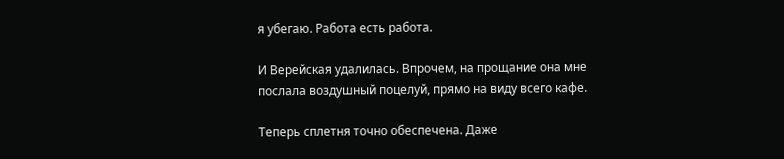я убегаю. Работа есть работа.

И Верейская удалилась. Впрочем, на прощание она мне послала воздушный поцелуй, прямо на виду всего кафе.

Теперь сплетня точно обеспечена. Даже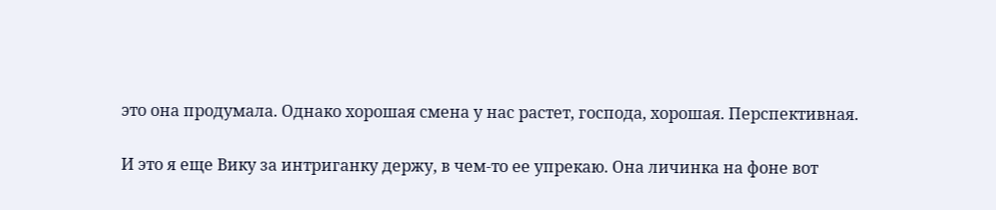это она продумала. Однако хорошая смена у нас растет, господа, хорошая. Перспективная.

И это я еще Вику за интриганку держу, в чем-то ее упрекаю. Она личинка на фоне вот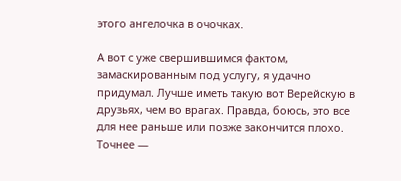этого ангелочка в очочках.

А вот с уже свершившимся фактом, замаскированным под услугу, я удачно придумал. Лучше иметь такую вот Верейскую в друзьях, чем во врагах. Правда, боюсь, это все для нее раньше или позже закончится плохо. Точнее —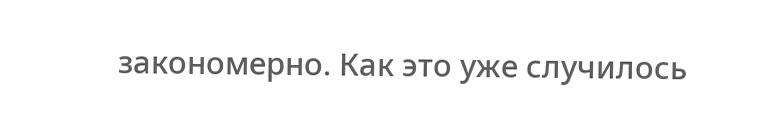закономерно. Как это уже случилось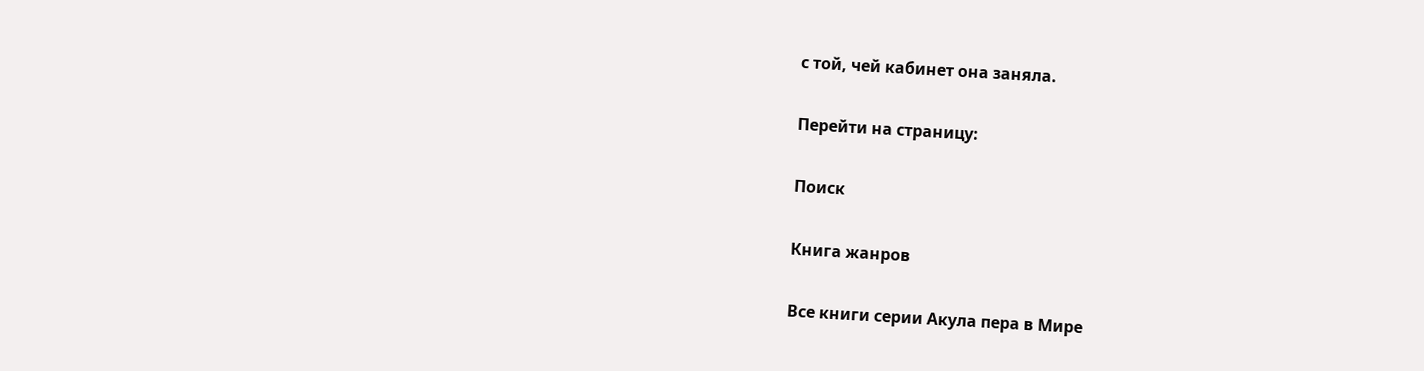с той, чей кабинет она заняла.

Перейти на страницу:

Поиск

Книга жанров

Все книги серии Акула пера в Мире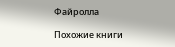Файролла

Похожие книги